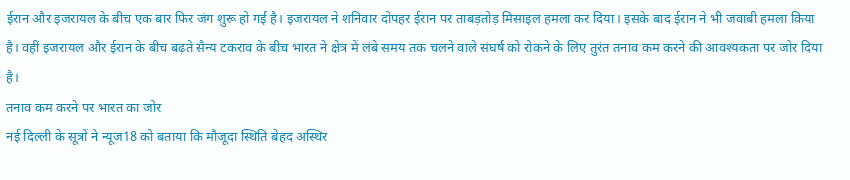ईरान और इजरायल के बीच एक बार फिर जंग शुरू हो गई है। इजरायल ने शनिवार दोपहर ईरान पर ताबड़तोड़ मिसाइल हमला कर दिया। इसके बाद ईरान ने भी जवाबी हमला किया है। वहीं इजरायल और ईरान के बीच बढ़ते सैन्य टकराव के बीच भारत ने क्षेत्र में लंबे समय तक चलने वाले संघर्ष को रोकने के लिए तुरंत तनाव कम करने की आवश्यकता पर जोर दिया है।
तनाव कम करने पर भारत का जोर
नई दिल्ली के सूत्रों ने न्यूज18 को बताया कि मौजूदा स्थिति बेहद अस्थिर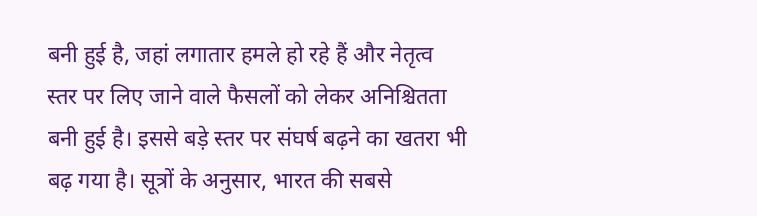बनी हुई है, जहां लगातार हमले हो रहे हैं और नेतृत्व स्तर पर लिए जाने वाले फैसलों को लेकर अनिश्चितता बनी हुई है। इससे बड़े स्तर पर संघर्ष बढ़ने का खतरा भी बढ़ गया है। सूत्रों के अनुसार, भारत की सबसे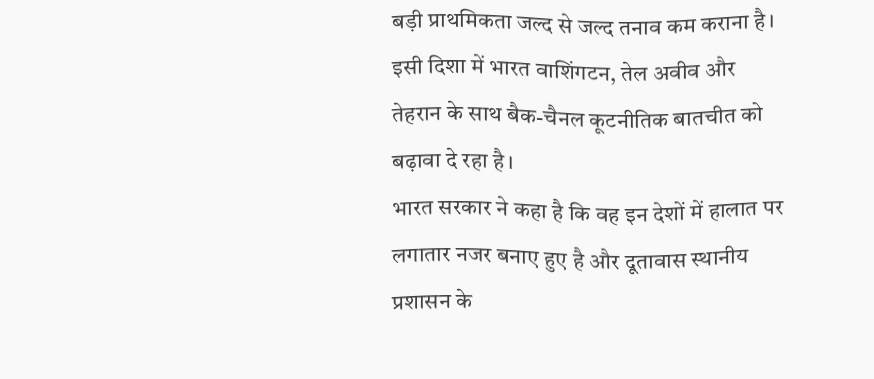बड़ी प्राथमिकता जल्द से जल्द तनाव कम कराना है। इसी दिशा में भारत वाशिंगटन, तेल अवीव और तेहरान के साथ बैक-चैनल कूटनीतिक बातचीत को बढ़ावा दे रहा है।
भारत सरकार ने कहा है कि वह इन देशों में हालात पर लगातार नजर बनाए हुए है और दूतावास स्थानीय प्रशासन के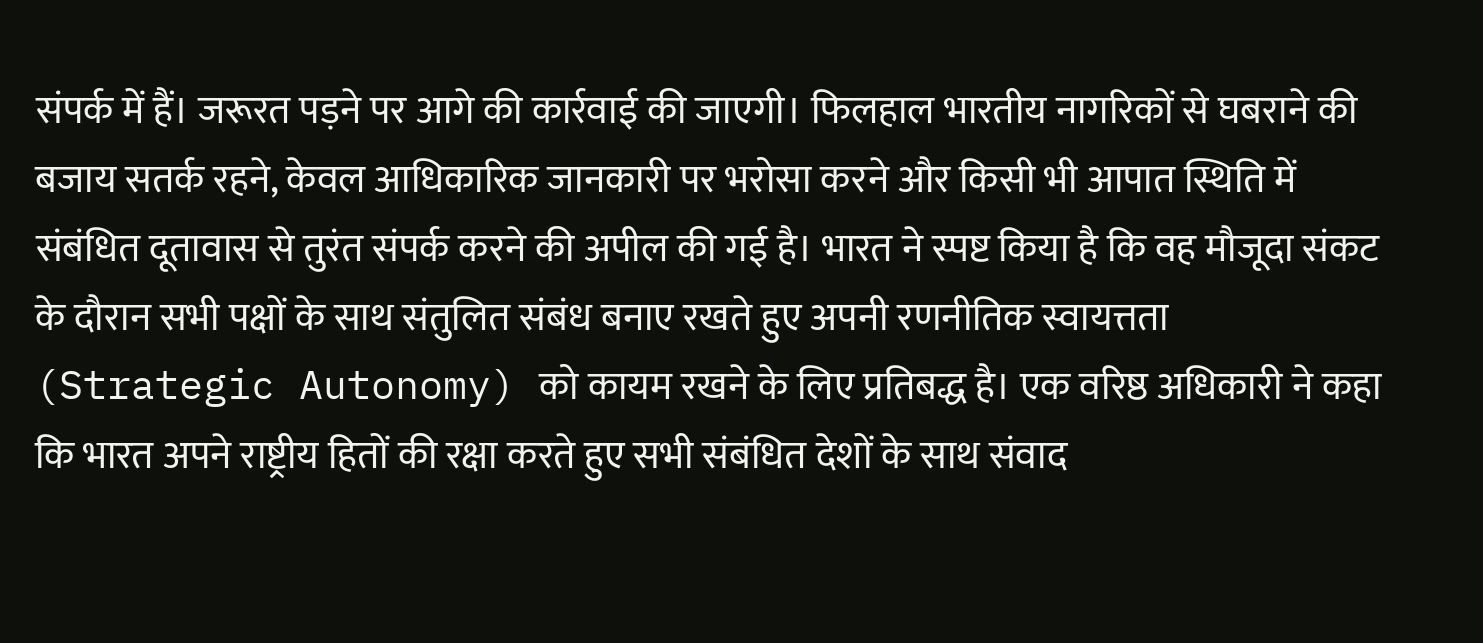संपर्क में हैं। जरूरत पड़ने पर आगे की कार्रवाई की जाएगी। फिलहाल भारतीय नागरिकों से घबराने की बजाय सतर्क रहने, केवल आधिकारिक जानकारी पर भरोसा करने और किसी भी आपात स्थिति में संबंधित दूतावास से तुरंत संपर्क करने की अपील की गई है। भारत ने स्पष्ट किया है कि वह मौजूदा संकट के दौरान सभी पक्षों के साथ संतुलित संबंध बनाए रखते हुए अपनी रणनीतिक स्वायत्तता (Strategic Autonomy) को कायम रखने के लिए प्रतिबद्ध है। एक वरिष्ठ अधिकारी ने कहा कि भारत अपने राष्ट्रीय हितों की रक्षा करते हुए सभी संबंधित देशों के साथ संवाद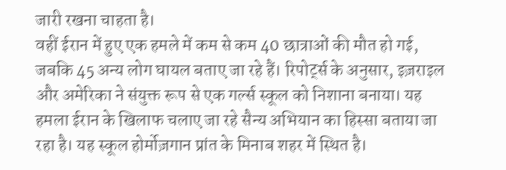जारी रखना चाहता है।
वहीं ईरान में हुए एक हमले में कम से कम 40 छात्राओं की मौत हो गई, जबकि 45 अन्य लोग घायल बताए जा रहे हैं। रिपोर्ट्स के अनुसार, इज़राइल और अमेरिका ने संयुक्त रूप से एक गर्ल्स स्कूल को निशाना बनाया। यह हमला ईरान के खिलाफ चलाए जा रहे सैन्य अभियान का हिस्सा बताया जा रहा है। यह स्कूल होर्मोज़गान प्रांत के मिनाब शहर में स्थित है।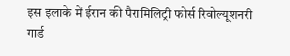इस इलाके में ईरान की पैरामिलिट्री फोर्स रिवोल्यूशनरी गार्ड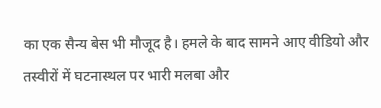का एक सैन्य बेस भी मौजूद है। हमले के बाद सामने आए वीडियो और तस्वीरों में घटनास्थल पर भारी मलबा और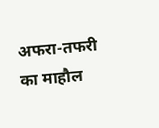अफरा-तफरी का माहौल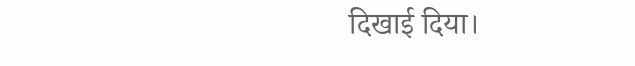दिखाई दिया।